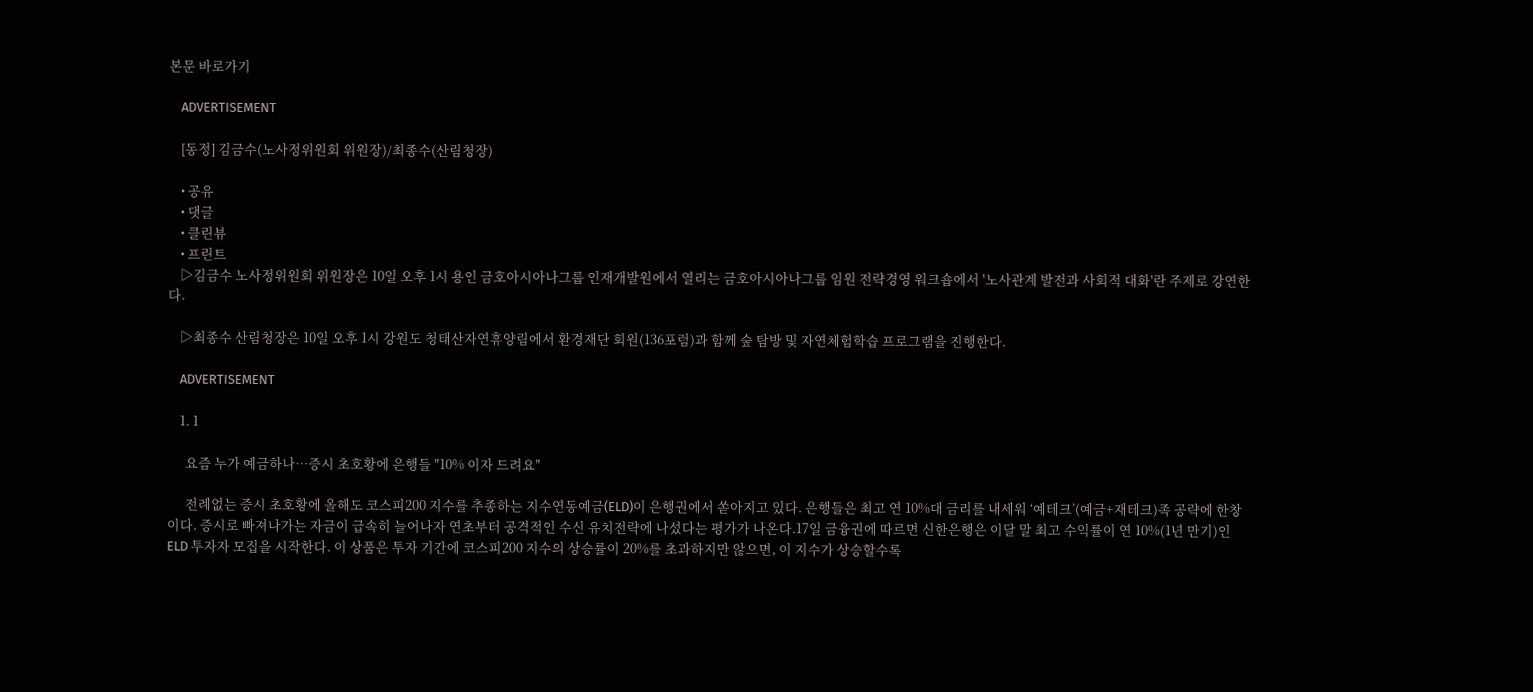본문 바로가기

    ADVERTISEMENT

    [동정] 김금수(노사정위원회 위원장)/최종수(산림청장)

    • 공유
    • 댓글
    • 클린뷰
    • 프린트
    ▷김금수 노사정위원회 위원장은 10일 오후 1시 용인 금호아시아나그룹 인재개발원에서 열리는 금호아시아나그룹 임원 전략경영 워크숍에서 '노사관계 발전과 사회적 대화'란 주제로 강연한다.

    ▷최종수 산림청장은 10일 오후 1시 강원도 청태산자연휴양림에서 환경재단 회원(136포럼)과 함께 숲 탐방 및 자연체험학습 프로그램을 진행한다.

    ADVERTISEMENT

    1. 1

      요즘 누가 예금하나…증시 초호황에 은행들 "10% 이자 드려요"

      전례없는 증시 초호황에 올해도 코스피200 지수를 추종하는 지수연동예금(ELD)이 은행권에서 쏟아지고 있다. 은행들은 최고 연 10%대 금리를 내세워 ‘예테크’(예금+재테크)족 공략에 한창이다. 증시로 빠져나가는 자금이 급속히 늘어나자 연초부터 공격적인 수신 유치전략에 나섰다는 평가가 나온다.17일 금융권에 따르면 신한은행은 이달 말 최고 수익률이 연 10%(1년 만기)인 ELD 투자자 모집을 시작한다. 이 상품은 투자 기간에 코스피200 지수의 상승률이 20%를 초과하지만 않으면, 이 지수가 상승할수록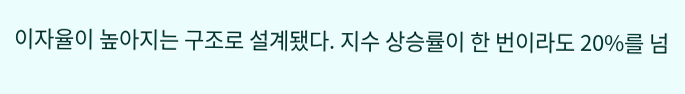이자율이 높아지는 구조로 설계됐다. 지수 상승률이 한 번이라도 20%를 넘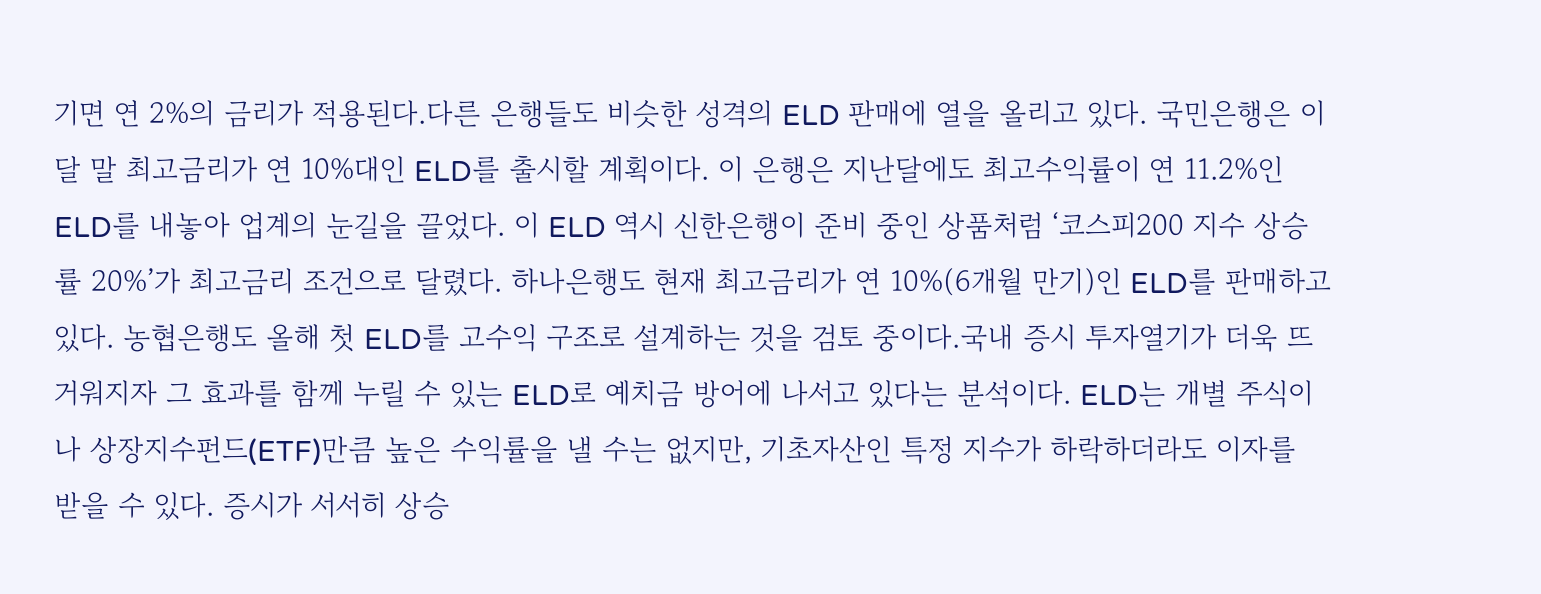기면 연 2%의 금리가 적용된다.다른 은행들도 비슷한 성격의 ELD 판매에 열을 올리고 있다. 국민은행은 이달 말 최고금리가 연 10%대인 ELD를 출시할 계획이다. 이 은행은 지난달에도 최고수익률이 연 11.2%인 ELD를 내놓아 업계의 눈길을 끌었다. 이 ELD 역시 신한은행이 준비 중인 상품처럼 ‘코스피200 지수 상승률 20%’가 최고금리 조건으로 달렸다. 하나은행도 현재 최고금리가 연 10%(6개월 만기)인 ELD를 판매하고 있다. 농협은행도 올해 첫 ELD를 고수익 구조로 설계하는 것을 검토 중이다.국내 증시 투자열기가 더욱 뜨거워지자 그 효과를 함께 누릴 수 있는 ELD로 예치금 방어에 나서고 있다는 분석이다. ELD는 개별 주식이나 상장지수펀드(ETF)만큼 높은 수익률을 낼 수는 없지만, 기초자산인 특정 지수가 하락하더라도 이자를 받을 수 있다. 증시가 서서히 상승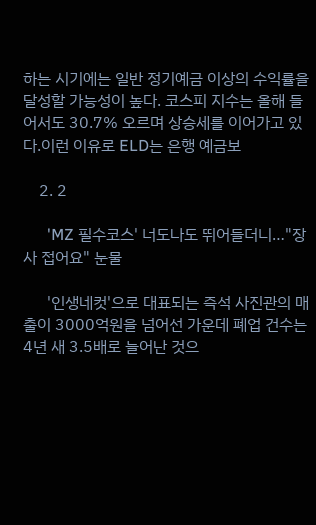하는 시기에는 일반 정기예금 이상의 수익률을 달성할 가능성이 높다. 코스피 지수는 올해 들어서도 30.7% 오르며 상승세를 이어가고 있다.이런 이유로 ELD는 은행 예금보

    2. 2

      'MZ 필수코스' 너도나도 뛰어들더니…"장사 접어요" 눈물

      '인생네컷'으로 대표되는 즉석 사진관의 매출이 3000억원을 넘어선 가운데 폐업 건수는 4년 새 3.5배로 늘어난 것으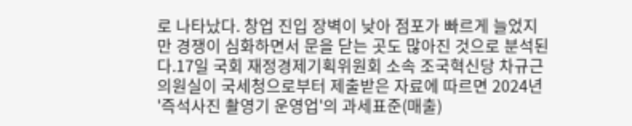로 나타났다. 창업 진입 장벽이 낮아 점포가 빠르게 늘었지만 경쟁이 심화하면서 문을 닫는 곳도 많아진 것으로 분석된다.17일 국회 재정경제기획위원회 소속 조국혁신당 차규근 의원실이 국세청으로부터 제출받은 자료에 따르면 2024년 '즉석사진 촬영기 운영업'의 과세표준(매출)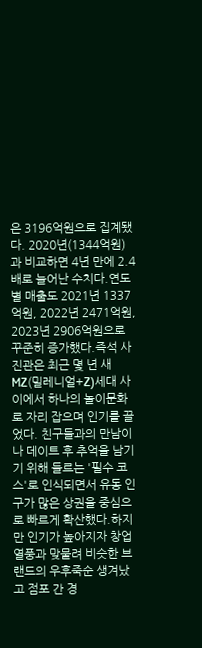은 3196억원으로 집계됐다. 2020년(1344억원)과 비교하면 4년 만에 2.4배로 늘어난 수치다.연도별 매출도 2021년 1337억원, 2022년 2471억원, 2023년 2906억원으로 꾸준히 증가했다.즉석 사진관은 최근 몇 년 새 MZ(밀레니얼+Z)세대 사이에서 하나의 놀이문화로 자리 잡으며 인기를 끌었다. 친구들과의 만남이나 데이트 후 추억을 남기기 위해 들르는 '필수 코스'로 인식되면서 유동 인구가 많은 상권을 중심으로 빠르게 확산했다.하지만 인기가 높아지자 창업 열풍과 맞물려 비슷한 브랜드의 우후죽순 생겨났고 점포 간 경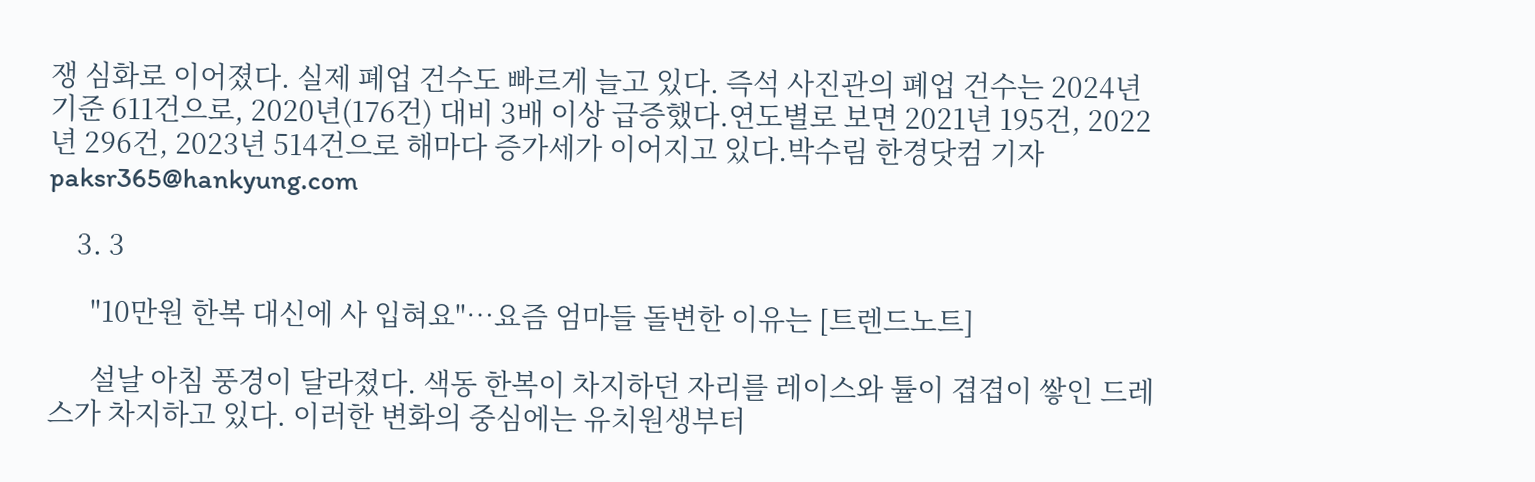쟁 심화로 이어졌다. 실제 폐업 건수도 빠르게 늘고 있다. 즉석 사진관의 폐업 건수는 2024년 기준 611건으로, 2020년(176건) 대비 3배 이상 급증했다.연도별로 보면 2021년 195건, 2022년 296건, 2023년 514건으로 해마다 증가세가 이어지고 있다.박수림 한경닷컴 기자 paksr365@hankyung.com

    3. 3

      "10만원 한복 대신에 사 입혀요"…요즘 엄마들 돌변한 이유는 [트렌드노트]

      설날 아침 풍경이 달라졌다. 색동 한복이 차지하던 자리를 레이스와 튤이 겹겹이 쌓인 드레스가 차지하고 있다. 이러한 변화의 중심에는 유치원생부터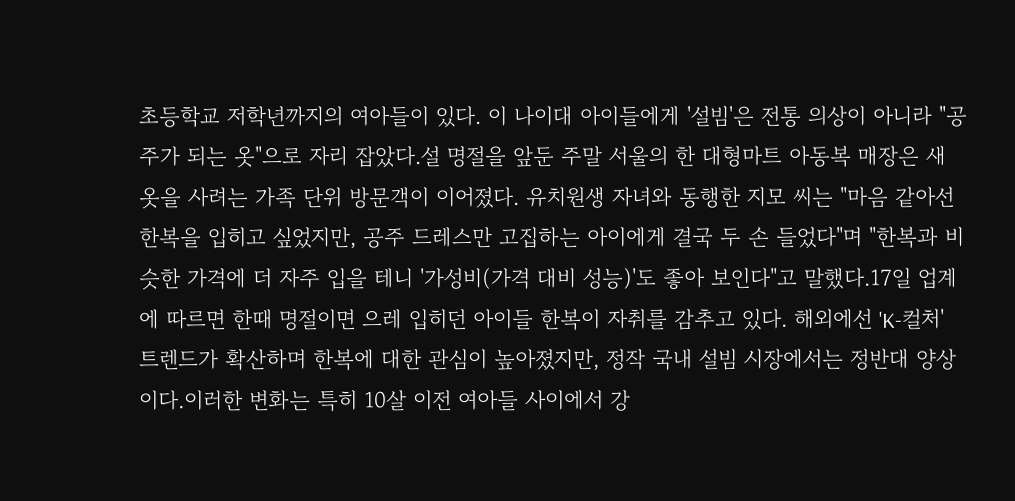초등학교 저학년까지의 여아들이 있다. 이 나이대 아이들에게 '설빔'은 전통 의상이 아니라 "공주가 되는 옷"으로 자리 잡았다.설 명절을 앞둔 주말 서울의 한 대형마트 아동복 매장은 새 옷을 사려는 가족 단위 방문객이 이어졌다. 유치원생 자녀와 동행한 지모 씨는 "마음 같아선 한복을 입히고 싶었지만, 공주 드레스만 고집하는 아이에게 결국 두 손 들었다"며 "한복과 비슷한 가격에 더 자주 입을 테니 '가성비(가격 대비 성능)'도 좋아 보인다"고 말했다.17일 업계에 따르면 한때 명절이면 으레 입히던 아이들 한복이 자취를 감추고 있다. 해외에선 'K-컬처' 트렌드가 확산하며 한복에 대한 관심이 높아졌지만, 정작 국내 설빔 시장에서는 정반대 양상이다.이러한 변화는 특히 10살 이전 여아들 사이에서 강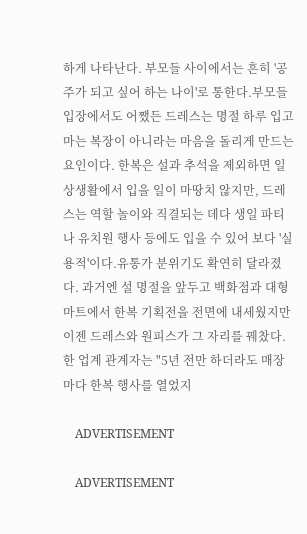하게 나타난다. 부모들 사이에서는 흔히 '공주가 되고 싶어 하는 나이'로 통한다.부모들 입장에서도 어쨌든 드레스는 명절 하루 입고 마는 복장이 아니라는 마음을 돌리게 만드는 요인이다. 한복은 설과 추석을 제외하면 일상생활에서 입을 일이 마땅치 않지만, 드레스는 역할 놀이와 직결되는 데다 생일 파티나 유치원 행사 등에도 입을 수 있어 보다 '실용적'이다.유통가 분위기도 확연히 달라졌다. 과거엔 설 명절을 앞두고 백화점과 대형마트에서 한복 기획전을 전면에 내세웠지만 이젠 드레스와 원피스가 그 자리를 꿰찼다. 한 업계 관계자는 "5년 전만 하더라도 매장마다 한복 행사를 열었지

    ADVERTISEMENT

    ADVERTISEMENT